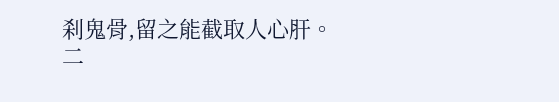刹鬼骨,留之能截取人心肝。
二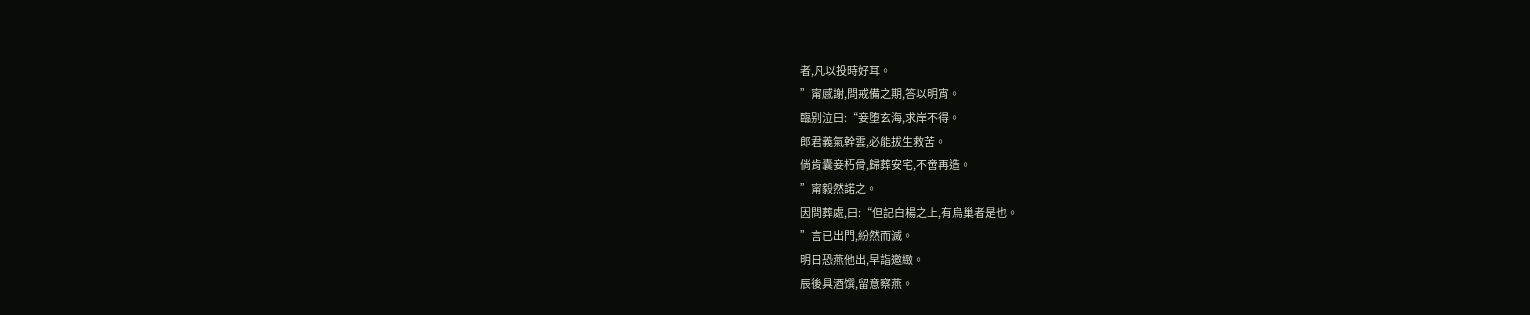者,凡以投時好耳。
”甯感謝,問戒備之期,答以明宵。
臨别泣曰:“妾堕玄海,求岸不得。
郎君義氣幹雲,必能拔生救苦。
倘肯囊妾朽骨,歸葬安宅,不啻再造。
”甯毅然諾之。
因問葬處,曰:“但記白楊之上,有烏巢者是也。
”言已出門,紛然而滅。
明日恐燕他出,早詣邀緻。
辰後具酒馔,留意察燕。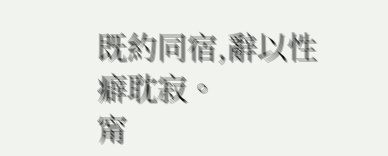既約同宿,辭以性癖耽寂。
甯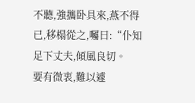不聽,強攜卧具來,燕不得已,移榻從之,囑曰:“仆知足下丈夫,傾風良切。
要有微衷,難以遽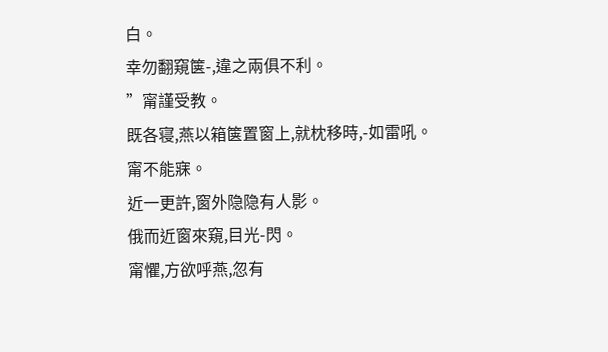白。
幸勿翻窺箧-,違之兩俱不利。
”甯謹受教。
既各寝,燕以箱箧置窗上,就枕移時,-如雷吼。
甯不能寐。
近一更許,窗外隐隐有人影。
俄而近窗來窺,目光-閃。
甯懼,方欲呼燕,忽有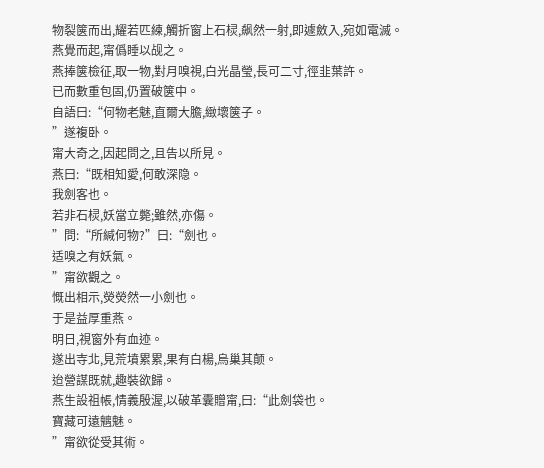物裂箧而出,耀若匹練,觸折窗上石棂,飙然一射,即遽斂入,宛如電滅。
燕覺而起,甯僞睡以觇之。
燕捧箧檢征,取一物,對月嗅視,白光晶瑩,長可二寸,徑韭葉許。
已而數重包固,仍置破箧中。
自語曰:“何物老魅,直爾大膽,緻壞箧子。
”遂複卧。
甯大奇之,因起問之,且告以所見。
燕曰:“既相知愛,何敢深隐。
我劍客也。
若非石棂,妖當立斃;雖然,亦傷。
”問:“所緘何物?”曰:“劍也。
适嗅之有妖氣。
”甯欲觀之。
慨出相示,熒熒然一小劍也。
于是益厚重燕。
明日,視窗外有血迹。
遂出寺北,見荒墳累累,果有白楊,烏巢其颠。
迨營謀既就,趣裝欲歸。
燕生設祖帳,情義殷渥,以破革囊贈甯,曰:“此劍袋也。
寶藏可遠魑魅。
”甯欲從受其術。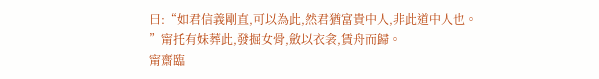曰:“如君信義剛直,可以為此,然君猶富貴中人,非此道中人也。
”甯托有妹葬此,發掘女骨,斂以衣衾,賃舟而歸。
甯齋臨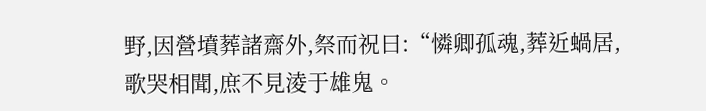野,因營墳葬諸齋外,祭而祝曰:“憐卿孤魂,葬近蝸居,歌哭相聞,庶不見淩于雄鬼。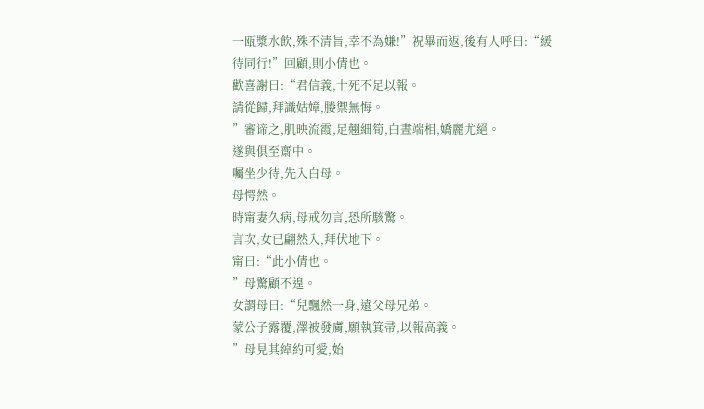一瓯漿水飲,殊不清旨,幸不為嫌!”祝畢而返,後有人呼曰:“緩待同行!”回顧,則小倩也。
歡喜謝曰:“君信義,十死不足以報。
請從歸,拜識姑嫜,媵禦無悔。
”審谛之,肌映流霞,足翹細筍,白晝端相,嬌麗尤絕。
遂與俱至齋中。
囑坐少待,先入白母。
母愕然。
時甯妻久病,母戒勿言,恐所駭驚。
言次,女已翩然入,拜伏地下。
甯曰:“此小倩也。
”母驚顧不遑。
女謂母曰:“兒飄然一身,遠父母兄弟。
蒙公子露覆,澤被發膚,願執箕帚,以報高義。
”母見其綽約可愛,始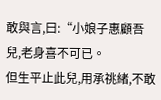敢與言,曰:“小娘子惠顧吾兒,老身喜不可已。
但生平止此兒,用承祧緒,不敢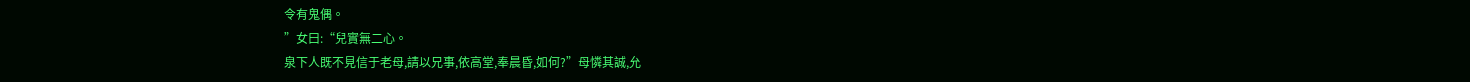令有鬼偶。
”女曰:“兒實無二心。
泉下人既不見信于老母,請以兄事,依高堂,奉晨昏,如何?”母憐其誠,允